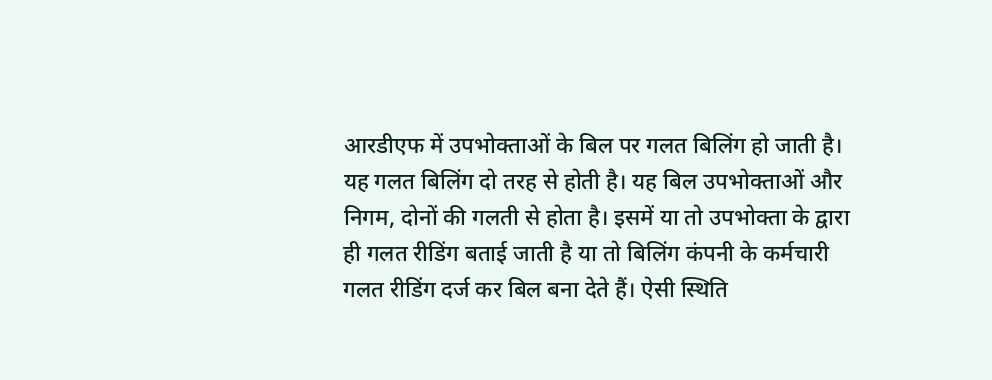आरडीएफ में उपभोक्ताओं के बिल पर गलत बिलिंग हो जाती है। यह गलत बिलिंग दो तरह से होती है। यह बिल उपभोक्ताओं और निगम, दोनों की गलती से होता है। इसमें या तो उपभोक्ता के द्वारा ही गलत रीडिंग बताई जाती है या तो बिलिंग कंपनी के कर्मचारी गलत रीडिंग दर्ज कर बिल बना देते हैं। ऐसी स्थिति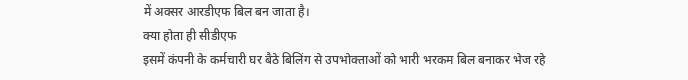में अक्सर आरडीएफ बिल बन जाता है।
क्या होता ही सीडीएफ
इसमें कंपनी के कर्मचारी घर बैठे बिलिंग से उपभोक्ताओं को भारी भरकम बिल बनाकर भेज रहे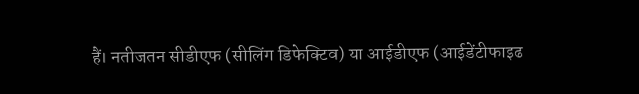हैं। नतीजतन सीडीएफ (सीलिंग डिफेक्टिव) या आईडीएफ (आईडेंटीफाइढ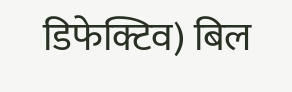डिफेक्टिव) बिल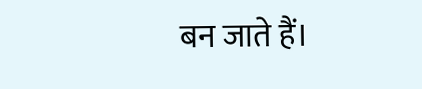बन जाते हैं।